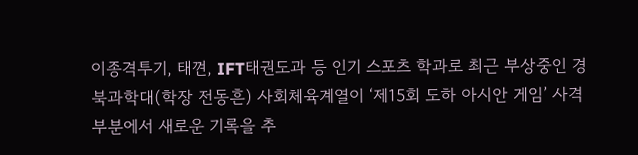이종격투기, 태껸, IFT태권도과 등 인기 스포츠 학과로 최근 부상중인 경북과학대(학장 전동흔) 사회체육계열이 ‘제15회 도하 아시안 게임’ 사격부분에서 새로운 기록을 추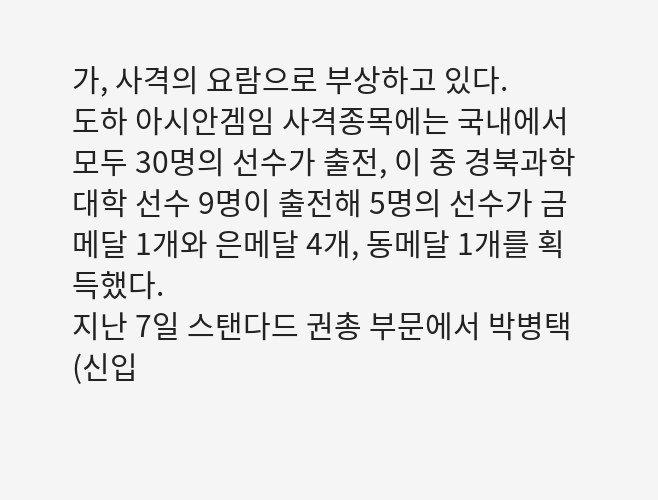가, 사격의 요람으로 부상하고 있다.
도하 아시안겜임 사격종목에는 국내에서 모두 30명의 선수가 출전, 이 중 경북과학대학 선수 9명이 출전해 5명의 선수가 금메달 1개와 은메달 4개, 동메달 1개를 획득했다.
지난 7일 스탠다드 권총 부문에서 박병택(신입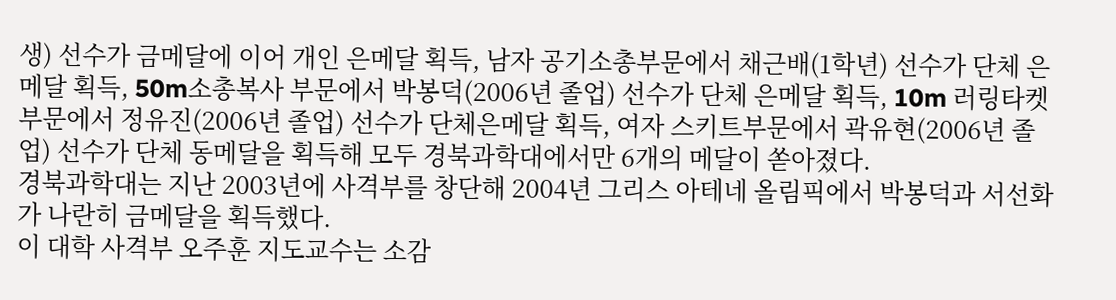생) 선수가 금메달에 이어 개인 은메달 획득, 남자 공기소총부문에서 채근배(1학년) 선수가 단체 은메달 획득, 50m소총복사 부문에서 박봉덕(2006년 졸업) 선수가 단체 은메달 획득, 10m 러링타켓부문에서 정유진(2006년 졸업) 선수가 단체은메달 획득, 여자 스키트부문에서 곽유현(2006년 졸업) 선수가 단체 동메달을 획득해 모두 경북과학대에서만 6개의 메달이 쏟아졌다.
경북과학대는 지난 2003년에 사격부를 창단해 2004년 그리스 아테네 올림픽에서 박봉덕과 서선화가 나란히 금메달을 획득했다.
이 대학 사격부 오주훈 지도교수는 소감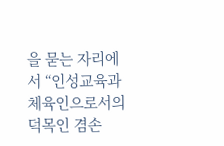을 묻는 자리에서 “인성교육과 체육인으로서의 덕목인 겸손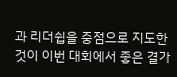과 리더쉽을 중점으로 지도한 것이 이번 대회에서 좋은 결가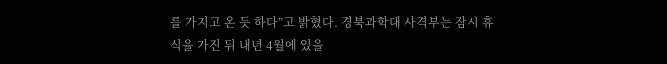를 가지고 온 듯 하다”고 밝혔다. 경북과학대 사격부는 잠시 휴식을 가진 뒤 내년 4월에 있을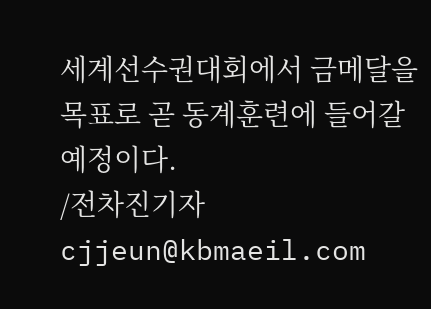세계선수권대회에서 금메달을 목표로 곧 동계훈련에 들어갈 예정이다.
/전차진기자 cjjeun@kbmaeil.com